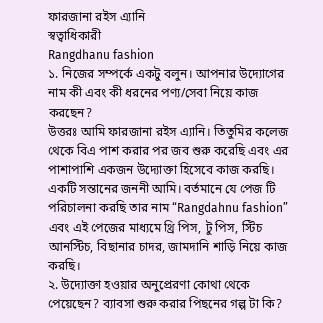ফারজানা রইস এ্যানি
স্বত্বাধিকারী
Rangdhanu fashion
১. নিজের সম্পর্কে একটু বলুন। আপনার উদ্যোগের নাম কী এবং কী ধরনের পণ্য/সেবা নিয়ে কাজ করছেন?
উত্তরঃ আমি ফারজানা রইস এ্যানি। তিতুমির কলেজ থেকে বিএ পাশ করার পর জব শুরু করেছি এবং এর পাশাপাশি একজন উদ্যোক্তা হিসেবে কাজ করছি। একটি সন্তানের জননী আমি। বর্তমানে যে পেজ টি পরিচালনা করছি তার নাম “Rangdahnu fashion” এবং এই পেজের মাধ্যমে থ্রি পিস, টু পিস, স্টিচ আনস্টিচ, বিছানার চাদর, জামদানি শাড়ি নিয়ে কাজ করছি।
২. উদ্যোক্তা হওয়ার অনুপ্রেরণা কোথা থেকে পেয়েছেন? ব্যাবসা শুরু করার পিছনের গল্প টা কি?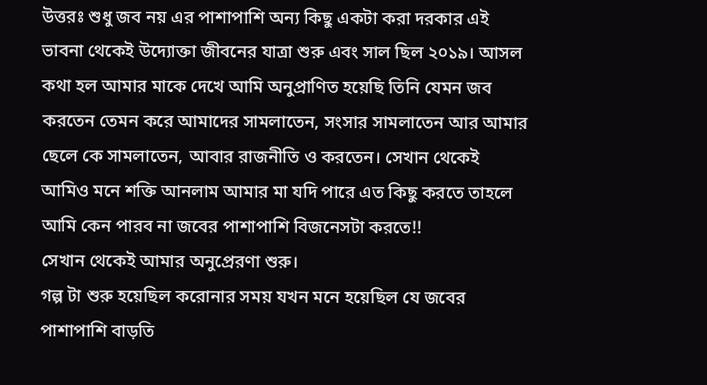উত্তরঃ শুধু জব নয় এর পাশাপাশি অন্য কিছু একটা করা দরকার এই ভাবনা থেকেই উদ্যোক্তা জীবনের যাত্রা শুরু এবং সাল ছিল ২০১৯। আসল কথা হল আমার মাকে দেখে আমি অনুপ্রাণিত হয়েছি তিনি যেমন জব করতেন তেমন করে আমাদের সামলাতেন, সংসার সামলাতেন আর আমার ছেলে কে সামলাতেন, আবার রাজনীতি ও করতেন। সেখান থেকেই আমিও মনে শক্তি আনলাম আমার মা যদি পারে এত কিছু করতে তাহলে আমি কেন পারব না জবের পাশাপাশি বিজনেসটা করতে!!
সেখান থেকেই আমার অনুপ্রেরণা শুরু।
গল্প টা শুরু হয়েছিল করোনার সময় যখন মনে হয়েছিল যে জবের পাশাপাশি বাড়তি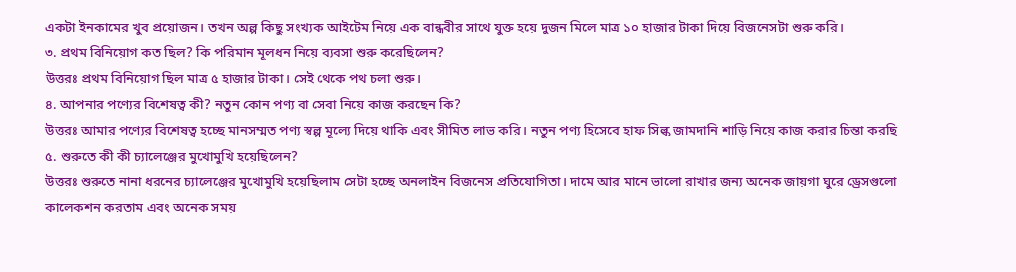একটা ইনকামের খুব প্রয়োজন। তখন অল্প কিছু সংখ্যক আইটেম নিয়ে এক বান্ধবীর সাথে যুক্ত হয়ে দুজন মিলে মাত্র ১০ হাজার টাকা দিয়ে বিজনেসটা শুরু করি।
৩. প্রথম বিনিয়োগ কত ছিল? কি পরিমান মূলধন নিয়ে ব্যবসা শুরু করেছিলেন?
উত্তরঃ প্রথম বিনিয়োগ ছিল মাত্র ৫ হাজার টাকা। সেই থেকে পথ চলা শুরু।
৪. আপনার পণ্যের বিশেষত্ব কী? নতুন কোন পণ্য বা সেবা নিয়ে কাজ করছেন কি?
উত্তরঃ আমার পণ্যের বিশেষত্ব হচ্ছে মানসম্মত পণ্য স্বল্প মূল্যে দিয়ে থাকি এবং সীমিত লাভ করি। নতুন পণ্য হিসেবে হাফ সিল্ক জামদানি শাড়ি নিয়ে কাজ করার চিন্তা করছি
৫. শুরুতে কী কী চ্যালেঞ্জের মুখোমুখি হয়েছিলেন?
উত্তরঃ শুরুতে নানা ধরনের চ্যালেঞ্জের মুখোমুখি হয়েছিলাম সেটা হচ্ছে অনলাইন বিজনেস প্রতিযোগিতা। দামে আর মানে ভালো রাখার জন্য অনেক জায়গা ঘুরে ড্রেসগুলো কালেকশন করতাম এবং অনেক সময়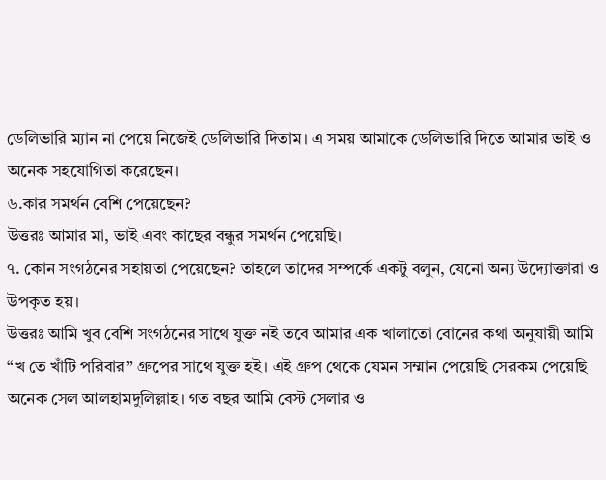ডেলিভারি ম্যান না পেয়ে নিজেই ডেলিভারি দিতাম। এ সময় আমাকে ডেলিভারি দিতে আমার ভাই ও অনেক সহযোগিতা করেছেন।
৬.কার সমর্থন বেশি পেয়েছেন?
উত্তরঃ আমার মা, ভাই এবং কাছের বন্ধুর সমর্থন পেয়েছি।
৭. কোন সংগঠনের সহায়তা পেয়েছেন? তাহলে তাদের সম্পর্কে একটু বলুন, যেনো অন্য উদ্যোক্তারা ও উপকৃত হয়।
উত্তরঃ আমি খুব বেশি সংগঠনের সাথে যুক্ত নই তবে আমার এক খালাতো বোনের কথা অনুযায়ী আমি “খ তে খাঁটি পরিবার” গ্রুপের সাথে যুক্ত হই। এই গ্রুপ থেকে যেমন সম্মান পেয়েছি সেরকম পেয়েছি অনেক সেল আলহামদুলিল্লাহ। গত বছর আমি বেস্ট সেলার ও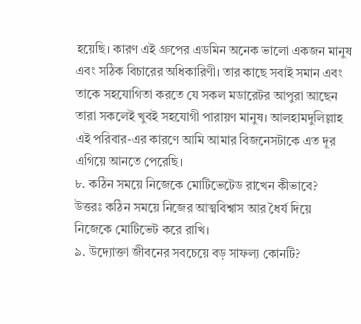হয়েছি। কারণ এই গ্রুপের এডমিন অনেক ভালো একজন মানুষ এবং সঠিক বিচারের অধিকারিণী। তার কাছে সবাই সমান এবং তাকে সহযোগিতা করতে যে সকল মডারেটর আপুরা আছেন তারা সকলেই খুবই সহযোগী পারায়ণ মানুষ। আলহামদুলিল্লাহ এই পরিবার-এর কারণে আমি আমার বিজনেসটাকে এত দূর এগিয়ে আনতে পেরেছি।
৮. কঠিন সময়ে নিজেকে মোটিভেটেড রাখেন কীভাবে?
উত্তরঃ কঠিন সময়ে নিজের আত্মবিশ্বাস আর ধৈর্য দিয়ে নিজেকে মোটিভেট করে রাখি।
৯. উদ্যোক্তা জীবনের সবচেয়ে বড় সাফল্য কোনটি?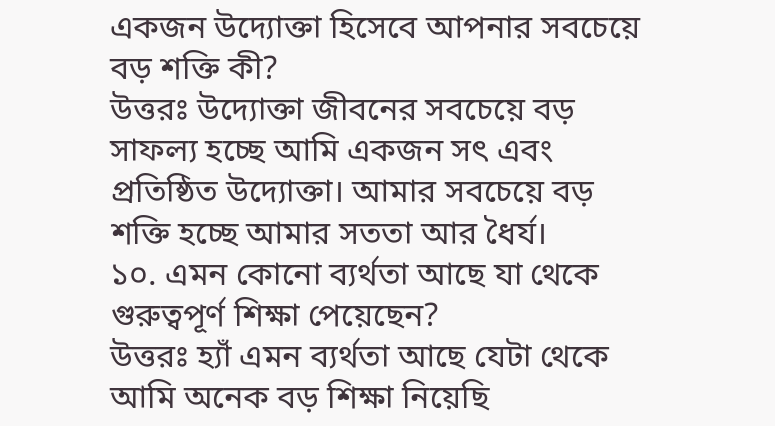একজন উদ্যোক্তা হিসেবে আপনার সবচেয়ে বড় শক্তি কী?
উত্তরঃ উদ্যোক্তা জীবনের সবচেয়ে বড় সাফল্য হচ্ছে আমি একজন সৎ এবং প্রতিষ্ঠিত উদ্যোক্তা। আমার সবচেয়ে বড় শক্তি হচ্ছে আমার সততা আর ধৈর্য।
১০. এমন কোনো ব্যর্থতা আছে যা থেকে গুরুত্বপূর্ণ শিক্ষা পেয়েছেন?
উত্তরঃ হ্যাঁ এমন ব্যর্থতা আছে যেটা থেকে আমি অনেক বড় শিক্ষা নিয়েছি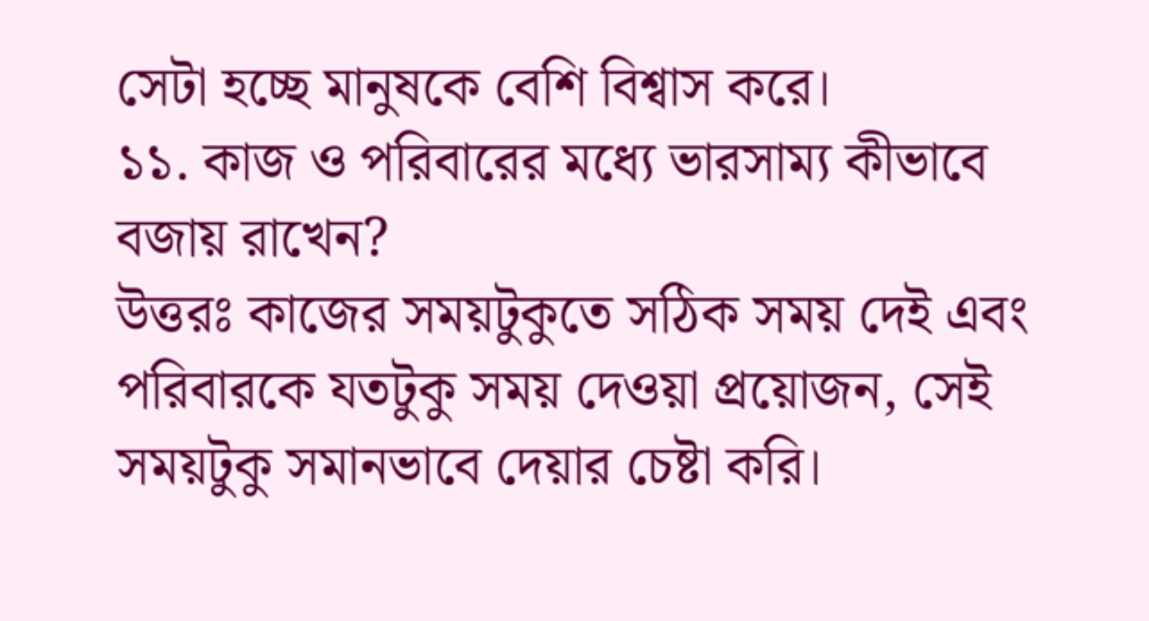সেটা হচ্ছে মানুষকে বেশি বিশ্বাস করে।
১১. কাজ ও পরিবারের মধ্যে ভারসাম্য কীভাবে বজায় রাখেন?
উত্তরঃ কাজের সময়টুকুতে সঠিক সময় দেই এবং পরিবারকে যতটুকু সময় দেওয়া প্রয়োজন, সেই সময়টুকু সমানভাবে দেয়ার চেষ্টা করি।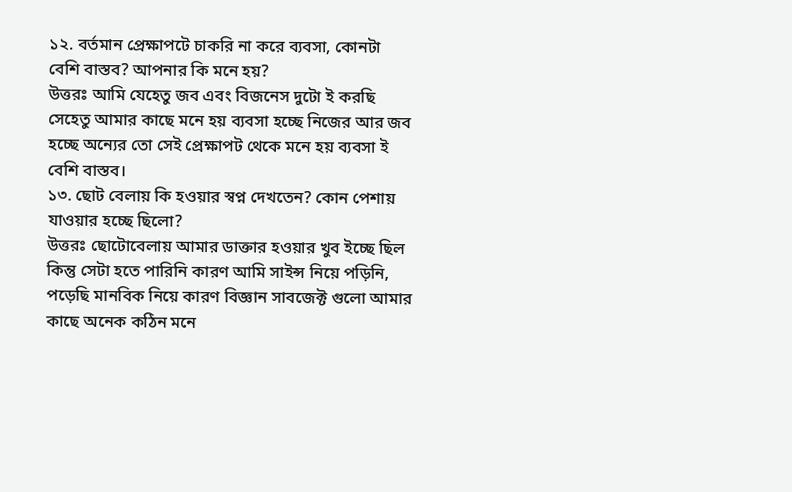১২. বর্তমান প্রেক্ষাপটে চাকরি না করে ব্যবসা, কোনটা বেশি বাস্তব? আপনার কি মনে হয়?
উত্তরঃ আমি যেহেতু জব এবং বিজনেস দুটো ই করছি সেহেতু আমার কাছে মনে হয় ব্যবসা হচ্ছে নিজের আর জব হচ্ছে অন্যের তো সেই প্রেক্ষাপট থেকে মনে হয় ব্যবসা ই বেশি বাস্তব।
১৩. ছোট বেলায় কি হওয়ার স্বপ্ন দেখতেন? কোন পেশায় যাওয়ার হচ্ছে ছিলো?
উত্তরঃ ছোটোবেলায় আমার ডাক্তার হওয়ার খুব ইচ্ছে ছিল কিন্তু সেটা হতে পারিনি কারণ আমি সাইন্স নিয়ে পড়িনি, পড়েছি মানবিক নিয়ে কারণ বিজ্ঞান সাবজেক্ট গুলো আমার কাছে অনেক কঠিন মনে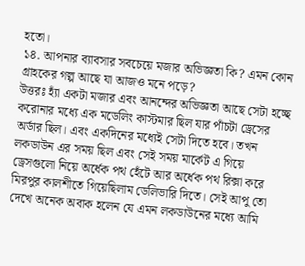হতো।
১৪. আপনার ব্যাবসার সবচেয়ে মজার অভিজ্ঞতা কি? এমন কোন গ্রাহকের গল্প আছে যা আজও মনে পড়ে?
উত্তরঃ হ্যাঁ একটা মজার এবং আনন্দের অভিজ্ঞতা আছে সেটা হচ্ছে করোনার মধ্যে এক মডেলিং কাস্টমার ছিল যার পাঁচটা ড্রেসের অর্ডার ছিল। এবং একদিনের মধ্যেই সেটা দিতে হবে। তখন লকডাউন এর সময় ছিল এবং সেই সময় মার্কেট এ গিয়ে ড্রেসগুলো নিয়ে অর্ধেক পথ হেঁটে আর অর্ধেক পথ রিক্সা করে মিরপুর কালশীতে গিয়েছিলাম ডেলিভারি দিতে। সেই আপু তো দেখে অনেক অবাক হলেন যে এমন লকডাউনের মধ্যে আমি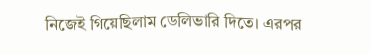নিজেই গিয়েছিলাম ডেলিভারি দিতে। এরপর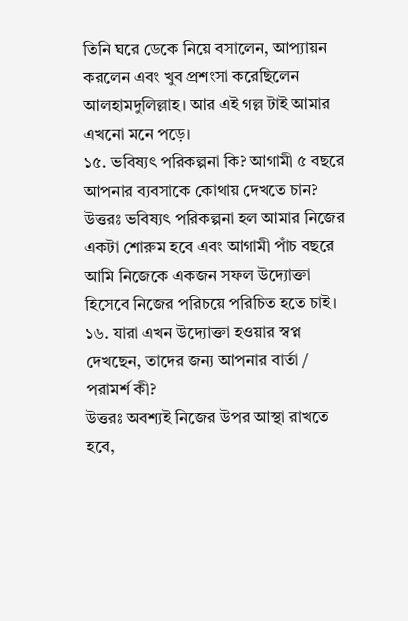তিনি ঘরে ডেকে নিয়ে বসালেন, আপ্যায়ন করলেন এবং খুব প্রশংসা করেছিলেন আলহামদুলিল্লাহ। আর এই গল্ল টাই আমার এখনো মনে পড়ে।
১৫. ভবিষ্যৎ পরিকল্পনা কি? আগামী ৫ বছরে আপনার ব্যবসাকে কোথায় দেখতে চান?
উত্তরঃ ভবিষ্যৎ পরিকল্পনা হল আমার নিজের একটা শোরুম হবে এবং আগামী পাঁচ বছরে আমি নিজেকে একজন সফল উদ্যোক্তা হিসেবে নিজের পরিচয়ে পরিচিত হতে চাই।
১৬. যারা এখন উদ্যোক্তা হওয়ার স্বপ্ন দেখছেন, তাদের জন্য আপনার বার্তা / পরামর্শ কী?
উত্তরঃ অবশ্যই নিজের উপর আস্থা রাখতে হবে,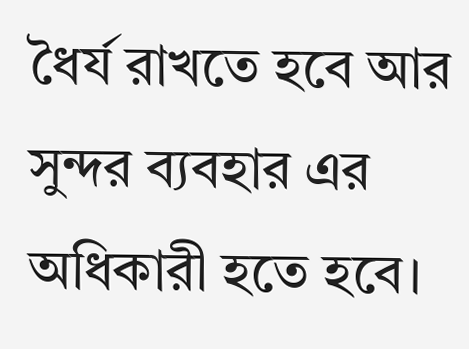ধৈর্য রাখতে হবে আর সুন্দর ব্যবহার এর অধিকারী হতে হবে।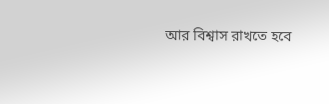আর বিশ্বাস রাখতে হবে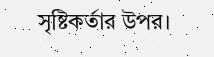সৃষ্টিকর্তার উপর।